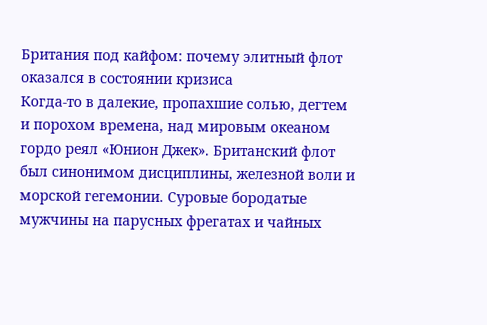Британия под кайфом: почему элитный флот оказался в состоянии кризиса
Когда-то в далекие, пропахшие солью, дегтем и порохом времена, над мировым океаном гордо реял «Юнион Джек». Британский флот был синонимом дисциплины, железной воли и морской гегемонии. Суровые бородатые мужчины на парусных фрегатах и чайных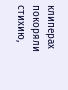клиперах покоряли стихию,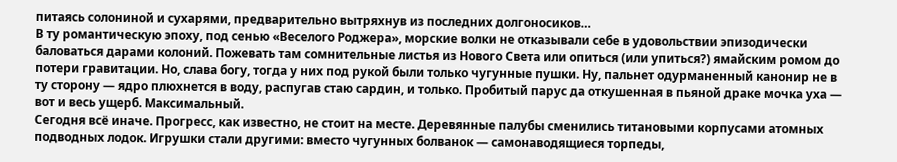питаясь солониной и сухарями, предварительно вытряхнув из последних долгоносиков…
В ту романтическую эпоху, под сенью «Веселого Роджера», морские волки не отказывали себе в удовольствии эпизодически баловаться дарами колоний. Пожевать там сомнительные листья из Нового Света или опиться (или упиться?) ямайским ромом до потери гравитации. Но, слава богу, тогда у них под рукой были только чугунные пушки. Ну, пальнет одурманенный канонир не в ту сторону — ядро плюхнется в воду, распугав стаю сардин, и только. Пробитый парус да откушенная в пьяной драке мочка уха — вот и весь ущерб. Максимальный.
Сегодня всё иначе. Прогресс, как известно, не стоит на месте. Деревянные палубы сменились титановыми корпусами атомных подводных лодок. Игрушки стали другими: вместо чугунных болванок — самонаводящиеся торпеды,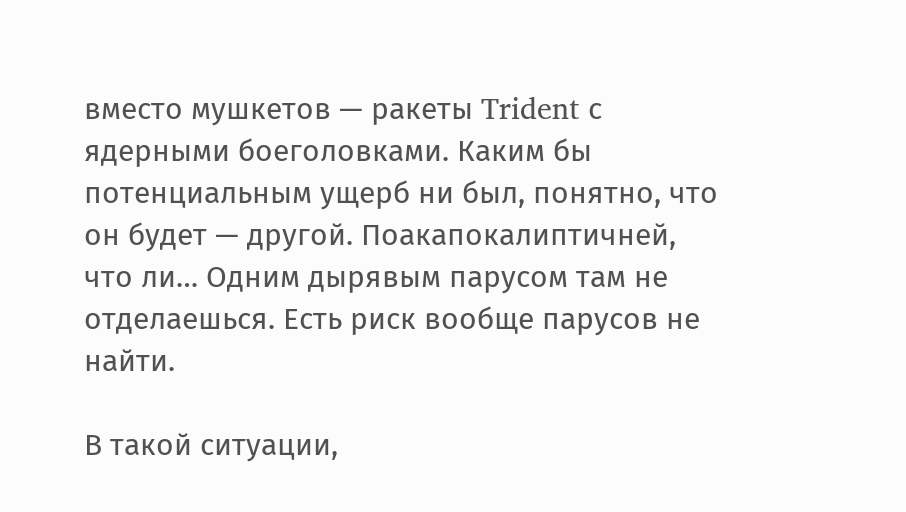вместо мушкетов — ракеты Trident с ядерными боеголовками. Каким бы потенциальным ущерб ни был, понятно, что он будет — другой. Поакапокалиптичней, что ли… Одним дырявым парусом там не отделаешься. Есть риск вообще парусов не найти.

В такой ситуации,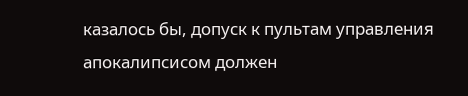казалось бы, допуск к пультам управления апокалипсисом должен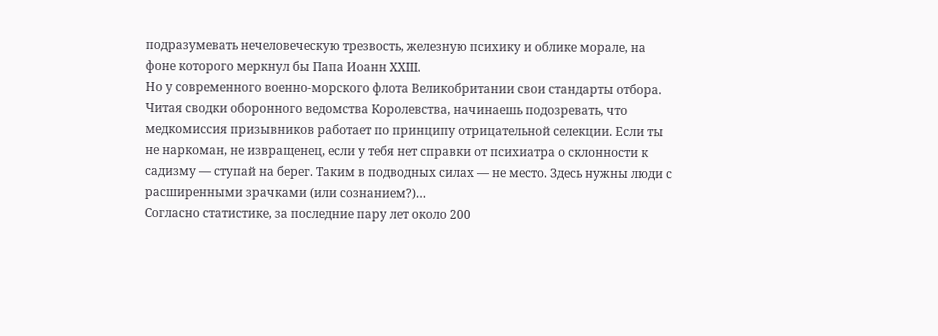подразумевать нечеловеческую трезвость, железную психику и облике морале, на фоне которого меркнул бы Папа Иоанн XXIII.
Но у современного военно-морского флота Великобритании свои стандарты отбора. Читая сводки оборонного ведомства Королевства, начинаешь подозревать, что медкомиссия призывников работает по принципу отрицательной селекции. Если ты не наркоман, не извращенец, если у тебя нет справки от психиатра о склонности к садизму — ступай на берег. Таким в подводных силах — не место. Здесь нужны люди с расширенными зрачками (или сознанием?)…
Согласно статистике, за последние пару лет около 200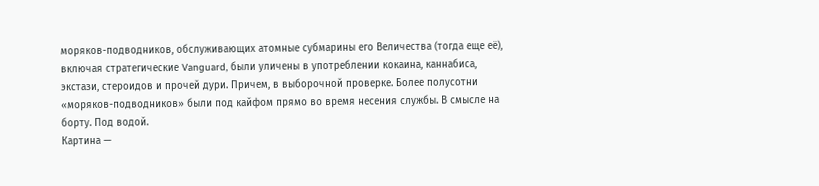моряков-подводников, обслуживающих атомные субмарины его Величества (тогда еще её), включая стратегические Vanguard, были уличены в употреблении кокаина, каннабиса, экстази, стероидов и прочей дури. Причем, в выборочной проверке. Более полусотни «моряков-подводников» были под кайфом прямо во время несения службы. В смысле на борту. Под водой.
Картина —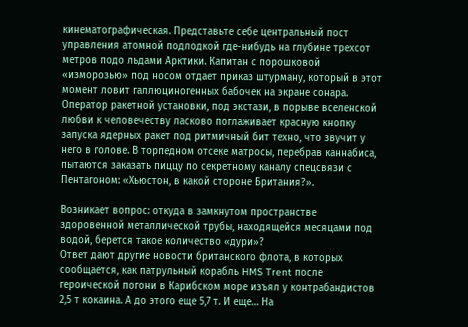кинематографическая. Представьте себе центральный пост управления атомной подлодкой где-нибудь на глубине трехсот метров подо льдами Арктики. Капитан с порошковой «изморозью» под носом отдает приказ штурману, который в этот момент ловит галлюциногенных бабочек на экране сонара. Оператор ракетной установки, под экстази, в порыве вселенской любви к человечеству ласково поглаживает красную кнопку запуска ядерных ракет под ритмичный бит техно, что звучит у него в голове. В торпедном отсеке матросы, перебрав каннабиса, пытаются заказать пиццу по секретному каналу спецсвязи с Пентагоном: «Хьюстон, в какой стороне Британия?».

Возникает вопрос: откуда в замкнутом пространстве здоровенной металлической трубы, находящейся месяцами под водой, берется такое количество «дури»?
Ответ дают другие новости британского флота, в которых сообщается, как патрульный корабль HMS Trent после героической погони в Карибском море изъял у контрабандистов 2,5 т кокаина. А до этого еще 5,7 т. И еще… На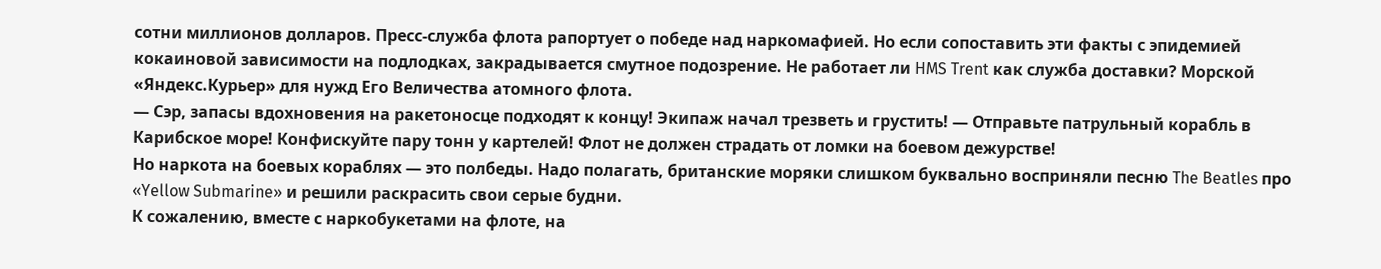сотни миллионов долларов. Пресс-служба флота рапортует о победе над наркомафией. Но если сопоставить эти факты с эпидемией кокаиновой зависимости на подлодках, закрадывается смутное подозрение. Не работает ли HMS Trent как служба доставки? Морской «Яндекс.Курьер» для нужд Его Величества атомного флота.
— Сэр, запасы вдохновения на ракетоносце подходят к концу! Экипаж начал трезветь и грустить! — Отправьте патрульный корабль в Карибское море! Конфискуйте пару тонн у картелей! Флот не должен страдать от ломки на боевом дежурстве!
Но наркота на боевых кораблях — это полбеды. Надо полагать, британские моряки слишком буквально восприняли песню The Beatles про «Yellow Submarine» и решили раскрасить свои серые будни.
К сожалению, вместе с наркобукетами на флоте, на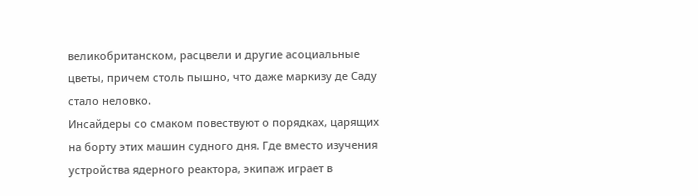великобританском, расцвели и другие асоциальные цветы, причем столь пышно, что даже маркизу де Саду стало неловко.
Инсайдеры со смаком повествуют о порядках, царящих на борту этих машин судного дня. Где вместо изучения устройства ядерного реактора, экипаж играет в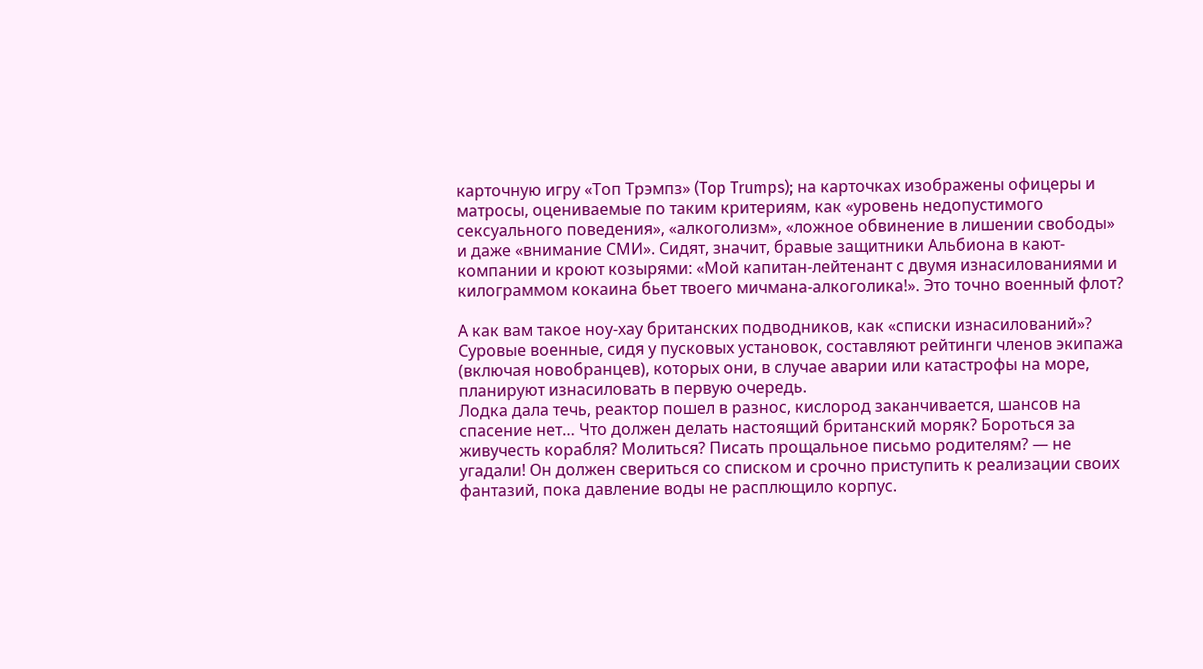карточную игру «Топ Трэмпз» (Top Trumps); на карточках изображены офицеры и матросы, оцениваемые по таким критериям, как «уровень недопустимого сексуального поведения», «алкоголизм», «ложное обвинение в лишении свободы» и даже «внимание СМИ». Сидят, значит, бравые защитники Альбиона в кают-компании и кроют козырями: «Мой капитан-лейтенант с двумя изнасилованиями и килограммом кокаина бьет твоего мичмана-алкоголика!». Это точно военный флот?

А как вам такое ноу-хау британских подводников, как «списки изнасилований»?
Суровые военные, сидя у пусковых установок, составляют рейтинги членов экипажа (включая новобранцев), которых они, в случае аварии или катастрофы на море, планируют изнасиловать в первую очередь.
Лодка дала течь, реактор пошел в разнос, кислород заканчивается, шансов на спасение нет… Что должен делать настоящий британский моряк? Бороться за живучесть корабля? Молиться? Писать прощальное письмо родителям? — не угадали! Он должен свериться со списком и срочно приступить к реализации своих фантазий, пока давление воды не расплющило корпус.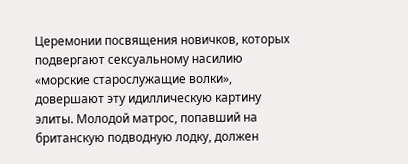Церемонии посвящения новичков, которых подвергают сексуальному насилию «морские старослужащие волки», довершают эту идиллическую картину элиты. Молодой матрос, попавший на британскую подводную лодку, должен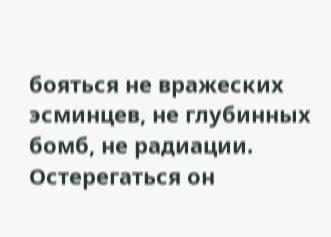бояться не вражеских эсминцев, не глубинных бомб, не радиации. Остерегаться он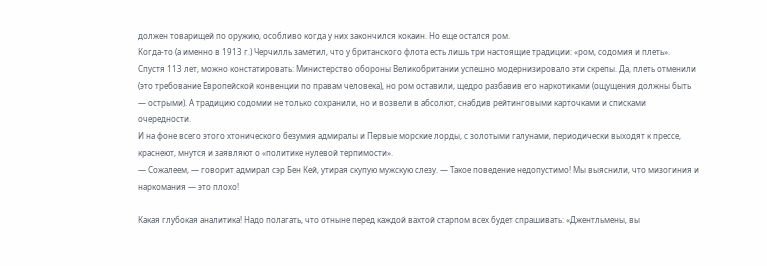должен товарищей по оружию, особливо когда у них закончился кокаин. Но еще остался ром.
Когда-то (а именно в 1913 г.) Черчилль заметил, что у британского флота есть лишь три настоящие традиции: «ром, содомия и плеть».
Спустя 113 лет, можно констатировать: Министерство обороны Великобритании успешно модернизировало эти скрепы. Да, плеть отменили (это требование Европейской конвенции по правам человека), но ром оставили, щедро разбавив его наркотиками (ощущения должны быть — острыми). А традицию содомии не только сохранили, но и возвели в абсолют, снабдив рейтинговыми карточками и списками очередности.
И на фоне всего этого хтонического безумия адмиралы и Первые морские лорды, с золотыми галунами, периодически выходят к прессе, краснеют, мнутся и заявляют о «политике нулевой терпимости».
— Сожалеем, — говорит адмирал сэр Бен Кей, утирая скупую мужскую слезу. — Такое поведение недопустимо! Мы выяснили, что мизогиния и наркомания — это плохо!

Какая глубокая аналитика! Надо полагать, что отныне перед каждой вахтой старпом всех будет спрашивать: «Джентльмены, вы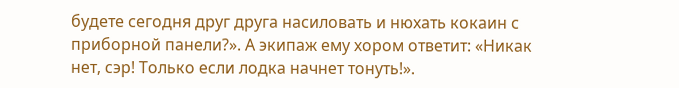будете сегодня друг друга насиловать и нюхать кокаин с приборной панели?». А экипаж ему хором ответит: «Никак нет, сэр! Только если лодка начнет тонуть!».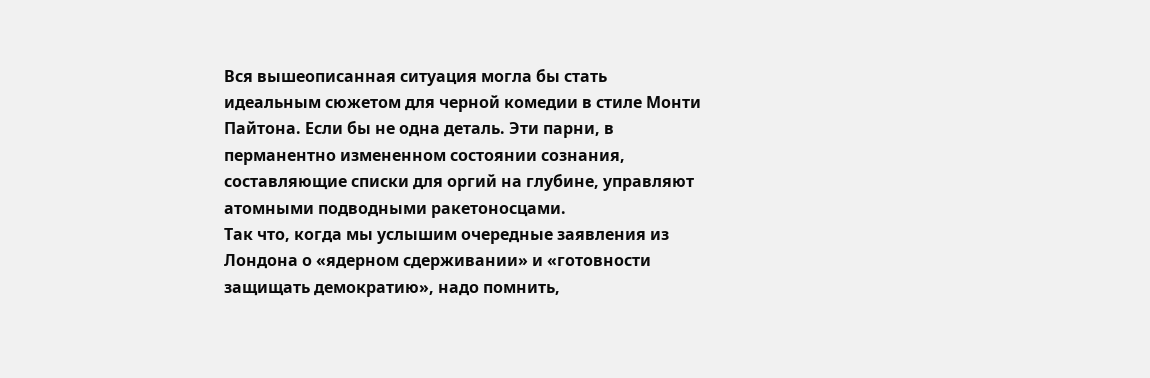Вся вышеописанная ситуация могла бы стать идеальным сюжетом для черной комедии в стиле Монти Пайтона. Если бы не одна деталь. Эти парни, в перманентно измененном состоянии сознания, составляющие списки для оргий на глубине, управляют атомными подводными ракетоносцами.
Так что, когда мы услышим очередные заявления из Лондона о «ядерном сдерживании» и «готовности защищать демократию», надо помнить,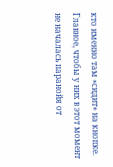кто именно там «сидит» на кнопке. Главное, чтобы у них в этот момент не началась паранойя от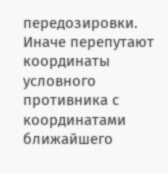передозировки. Иначе перепутают координаты условного противника с координатами ближайшего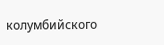колумбийского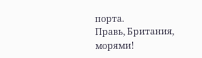порта.
Правь, Британия, морями!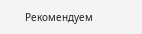Рекомендуем